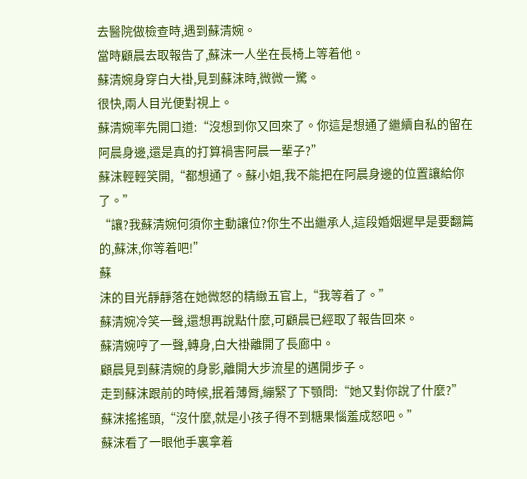去醫院做檢查時,遇到蘇清婉。
當時顧晨去取報告了,蘇沫一人坐在長椅上等着他。
蘇清婉身穿白大褂,見到蘇沫時,微微一驚。
很快,兩人目光便對視上。
蘇清婉率先開口道:“沒想到你又回來了。你這是想通了繼續自私的留在阿晨身邊,還是真的打算禍害阿晨一輩子?”
蘇沫輕輕笑開,“都想通了。蘇小姐,我不能把在阿晨身邊的位置讓給你了。”
“讓?我蘇清婉何須你主動讓位?你生不出繼承人,這段婚姻遲早是要翻篇的,蘇沫,你等着吧!”
蘇
沫的目光靜靜落在她微怒的精緻五官上,“我等着了。”
蘇清婉冷笑一聲,還想再說點什麼,可顧晨已經取了報告回來。
蘇清婉哼了一聲,轉身,白大褂離開了長廊中。
顧晨見到蘇清婉的身影,離開大步流星的邁開步子。
走到蘇沫跟前的時候,抿着薄脣,繃緊了下顎問:“她又對你說了什麼?”
蘇沫搖搖頭,“沒什麼,就是小孩子得不到糖果惱羞成怒吧。”
蘇沫看了一眼他手裏拿着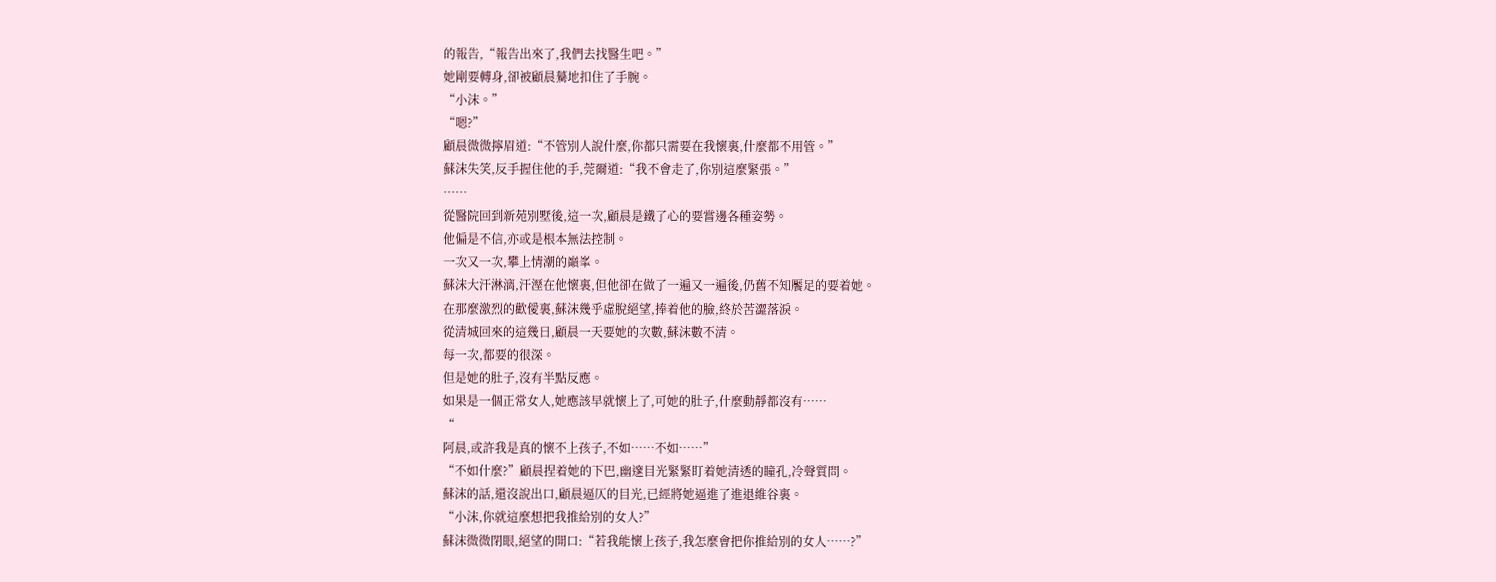的報告,“報告出來了,我們去找醫生吧。”
她剛要轉身,卻被顧晨驀地扣住了手腕。
“小沫。”
“嗯?”
顧晨微微擰眉道:“不管別人說什麼,你都只需要在我懷裏,什麼都不用管。”
蘇沫失笑,反手握住他的手,莞爾道:“我不會走了,你別這麼緊張。”
……
從醫院回到新苑別墅後,這一次,顧晨是鐵了心的要嘗邊各種姿勢。
他偏是不信,亦或是根本無法控制。
一次又一次,攀上情潮的巔峯。
蘇沫大汗淋漓,汗溼在他懷裏,但他卻在做了一遍又一遍後,仍舊不知饜足的要着她。
在那麼激烈的歡僾裏,蘇沫幾乎虛脫絕望,捧着他的臉,終於苦澀落淚。
從清城回來的這幾日,顧晨一天要她的次數,蘇沫數不清。
每一次,都要的很深。
但是她的肚子,沒有半點反應。
如果是一個正常女人,她應該早就懷上了,可她的肚子,什麼動靜都沒有……
“
阿晨,或許我是真的懷不上孩子,不如……不如……”
“不如什麼?”顧晨捏着她的下巴,幽邃目光緊緊盯着她清透的瞳孔,冷聲質問。
蘇沫的話,還沒說出口,顧晨逼仄的目光,已經將她逼進了進退維谷裏。
“小沫,你就這麼想把我推給別的女人?”
蘇沫微微閉眼,絕望的開口:“若我能懷上孩子,我怎麼會把你推給別的女人……?”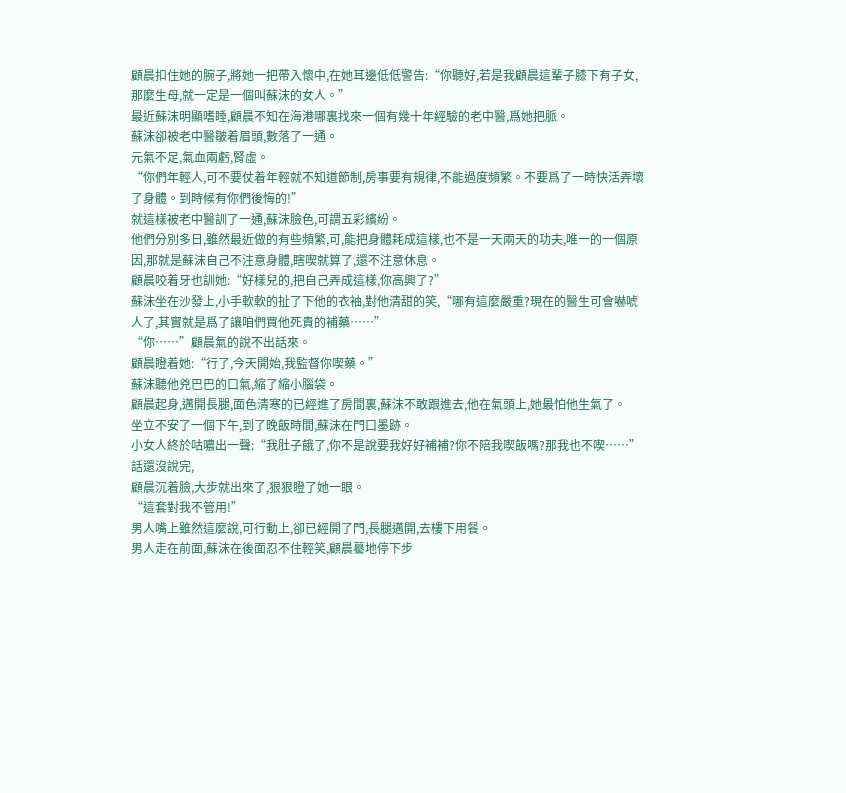顧晨扣住她的腕子,將她一把帶入懷中,在她耳邊低低警告:“你聽好,若是我顧晨這輩子膝下有子女,那麼生母,就一定是一個叫蘇沫的女人。”
最近蘇沫明顯嗜睡,顧晨不知在海港哪裏找來一個有幾十年經驗的老中醫,爲她把脈。
蘇沫卻被老中醫皺着眉頭,數落了一通。
元氣不足,氣血兩虧,腎虛。
“你們年輕人,可不要仗着年輕就不知道節制,房事要有規律,不能過度頻繁。不要爲了一時快活弄壞了身體。到時候有你們後悔的!”
就這樣被老中醫訓了一通,蘇沫臉色,可謂五彩繽紛。
他們分別多日,雖然最近做的有些頻繁,可,能把身體耗成這樣,也不是一天兩天的功夫,唯一的一個原因,那就是蘇沫自己不注意身體,瞎喫就算了,還不注意休息。
顧晨咬着牙也訓她:“好樣兒的,把自己弄成這樣,你高興了?”
蘇沫坐在沙發上,小手軟軟的扯了下他的衣袖,對他清甜的笑,“哪有這麼嚴重?現在的醫生可會嚇唬人了,其實就是爲了讓咱們買他死貴的補藥……”
“你……”顧晨氣的說不出話來。
顧晨瞪着她:“行了,今天開始,我監督你喫藥。”
蘇沫聽他兇巴巴的口氣,縮了縮小腦袋。
顧晨起身,邁開長腿,面色清寒的已經進了房間裏,蘇沫不敢跟進去,他在氣頭上,她最怕他生氣了。
坐立不安了一個下午,到了晚飯時間,蘇沫在門口墨跡。
小女人終於咕噥出一聲:“我肚子餓了,你不是說要我好好補補?你不陪我喫飯嗎?那我也不喫……”
話還沒說完,
顧晨沉着臉,大步就出來了,狠狠瞪了她一眼。
“這套對我不管用!”
男人嘴上雖然這麼說,可行動上,卻已經開了門,長腿邁開,去樓下用餐。
男人走在前面,蘇沫在後面忍不住輕笑,顧晨驀地停下步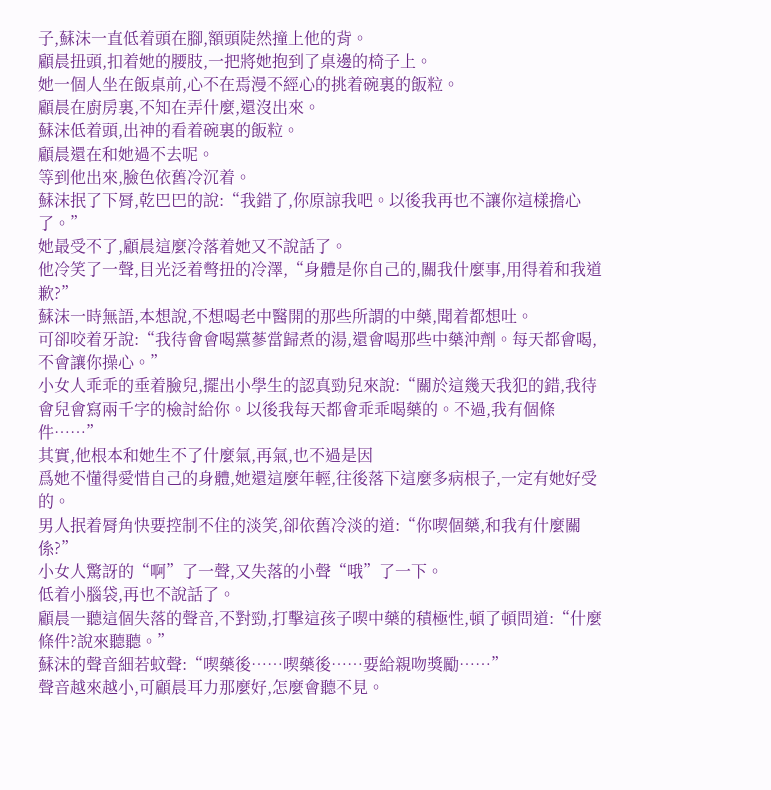子,蘇沫一直低着頭在腳,額頭陡然撞上他的背。
顧晨扭頭,扣着她的腰肢,一把將她抱到了桌邊的椅子上。
她一個人坐在飯桌前,心不在焉漫不經心的挑着碗裏的飯粒。
顧晨在廚房裏,不知在弄什麼,還沒出來。
蘇沫低着頭,出神的看着碗裏的飯粒。
顧晨還在和她過不去呢。
等到他出來,臉色依舊冷沉着。
蘇沫抿了下脣,乾巴巴的說:“我錯了,你原諒我吧。以後我再也不讓你這樣擔心了。”
她最受不了,顧晨這麼冷落着她又不說話了。
他冷笑了一聲,目光泛着彆扭的冷澤,“身體是你自己的,關我什麼事,用得着和我道歉?”
蘇沫一時無語,本想說,不想喝老中醫開的那些所謂的中藥,聞着都想吐。
可卻咬着牙說:“我待會會喝黨蔘當歸煮的湯,還會喝那些中藥沖劑。每天都會喝,不會讓你操心。”
小女人乖乖的垂着臉兒,擺出小學生的認真勁兒來說:“關於這幾天我犯的錯,我待會兒會寫兩千字的檢討給你。以後我每天都會乖乖喝藥的。不過,我有個條件……”
其實,他根本和她生不了什麼氣,再氣,也不過是因
爲她不懂得愛惜自己的身體,她還這麼年輕,往後落下這麼多病根子,一定有她好受的。
男人抿着脣角快要控制不住的淡笑,卻依舊冷淡的道:“你喫個藥,和我有什麼關係?”
小女人驚訝的“啊”了一聲,又失落的小聲“哦”了一下。
低着小腦袋,再也不說話了。
顧晨一聽這個失落的聲音,不對勁,打擊這孩子喫中藥的積極性,頓了頓問道:“什麼條件?說來聽聽。”
蘇沫的聲音細若蚊聲:“喫藥後……喫藥後……要給親吻獎勵……”
聲音越來越小,可顧晨耳力那麼好,怎麼會聽不見。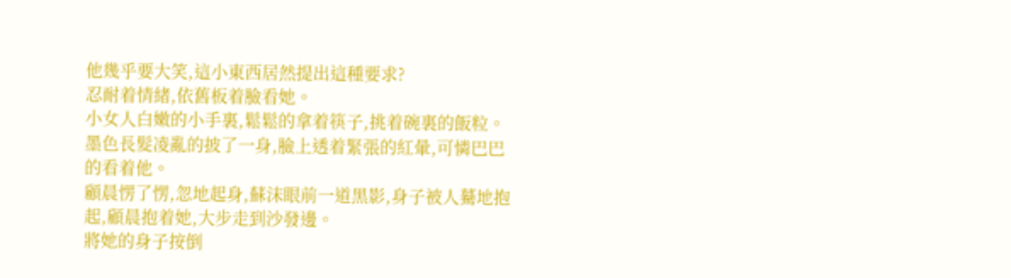他幾乎要大笑,這小東西居然提出這種要求?
忍耐着情緒,依舊板着臉看她。
小女人白嫩的小手裏,鬆鬆的拿着筷子,挑着碗裏的飯粒。墨色長髮凌亂的披了一身,臉上透着緊張的紅暈,可憐巴巴的看着他。
顧晨愣了愣,忽地起身,蘇沫眼前一道黑影,身子被人驀地抱起,顧晨抱着她,大步走到沙發邊。
將她的身子按倒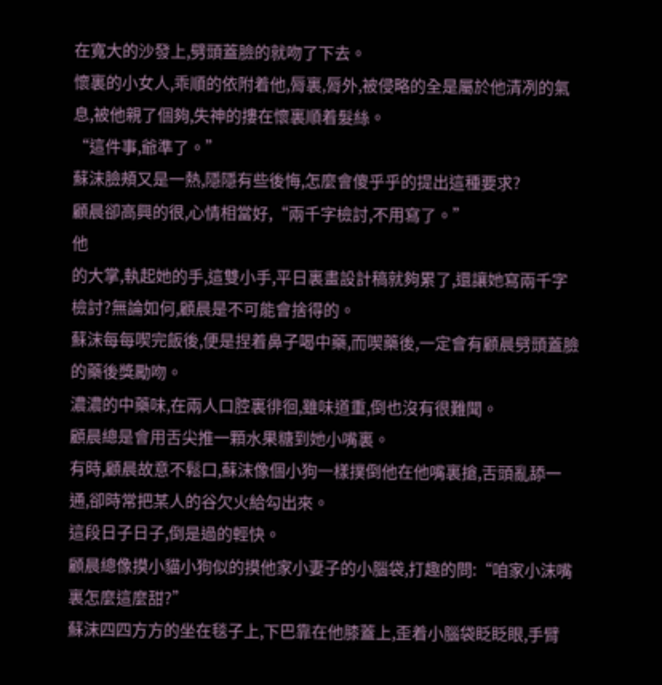在寬大的沙發上,劈頭蓋臉的就吻了下去。
懷裏的小女人,乖順的依附着他,脣裏,脣外,被侵略的全是屬於他清冽的氣息,被他親了個夠,失神的摟在懷裏順着髮絲。
“這件事,爺準了。”
蘇沫臉頰又是一熱,隱隱有些後悔,怎麼會傻乎乎的提出這種要求?
顧晨卻高興的很,心情相當好,“兩千字檢討,不用寫了。”
他
的大掌,執起她的手,這雙小手,平日裏畫設計稿就夠累了,還讓她寫兩千字檢討?無論如何,顧晨是不可能會捨得的。
蘇沫每每喫完飯後,便是捏着鼻子喝中藥,而喫藥後,一定會有顧晨劈頭蓋臉的藥後獎勵吻。
濃濃的中藥味,在兩人口腔裏徘徊,雖味道重,倒也沒有很難聞。
顧晨總是會用舌尖推一顆水果糖到她小嘴裏。
有時,顧晨故意不鬆口,蘇沫像個小狗一樣撲倒他在他嘴裏搶,舌頭亂舔一通,卻時常把某人的谷欠火給勾出來。
這段日子日子,倒是過的輕快。
顧晨總像摸小貓小狗似的摸他家小妻子的小腦袋,打趣的問:“咱家小沫嘴裏怎麼這麼甜?”
蘇沫四四方方的坐在毯子上,下巴靠在他膝蓋上,歪着小腦袋眨眨眼,手臂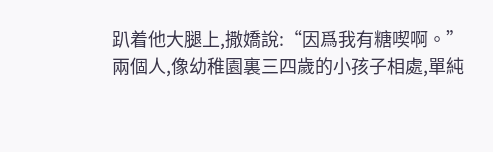趴着他大腿上,撒嬌說:“因爲我有糖喫啊。”
兩個人,像幼稚園裏三四歲的小孩子相處,單純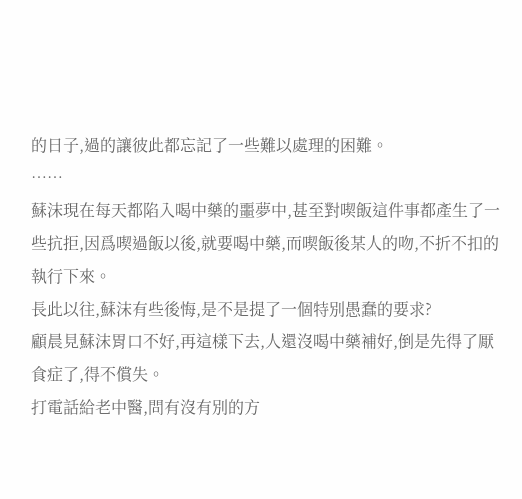的日子,過的讓彼此都忘記了一些難以處理的困難。
……
蘇沫現在每天都陷入喝中藥的噩夢中,甚至對喫飯這件事都產生了一些抗拒,因爲喫過飯以後,就要喝中藥,而喫飯後某人的吻,不折不扣的執行下來。
長此以往,蘇沫有些後悔,是不是提了一個特別愚蠢的要求?
顧晨見蘇沫胃口不好,再這樣下去,人還沒喝中藥補好,倒是先得了厭食症了,得不償失。
打電話給老中醫,問有沒有別的方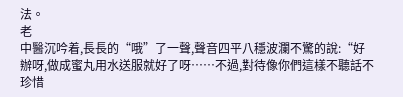法。
老
中醫沉吟着,長長的“哦”了一聲,聲音四平八穩波瀾不驚的說:“好辦呀,做成蜜丸用水送服就好了呀……不過,對待像你們這樣不聽話不珍惜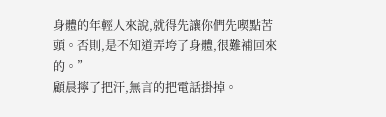身體的年輕人來說,就得先讓你們先喫點苦頭。否則,是不知道弄垮了身體,很難補回來的。”
顧晨擰了把汗,無言的把電話掛掉。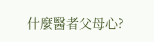什麼醫者父母心?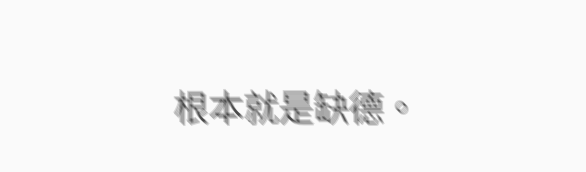根本就是缺德。